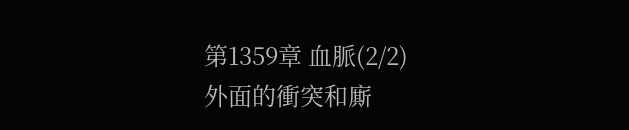第1359章 血脈(2/2)
外面的衝突和廝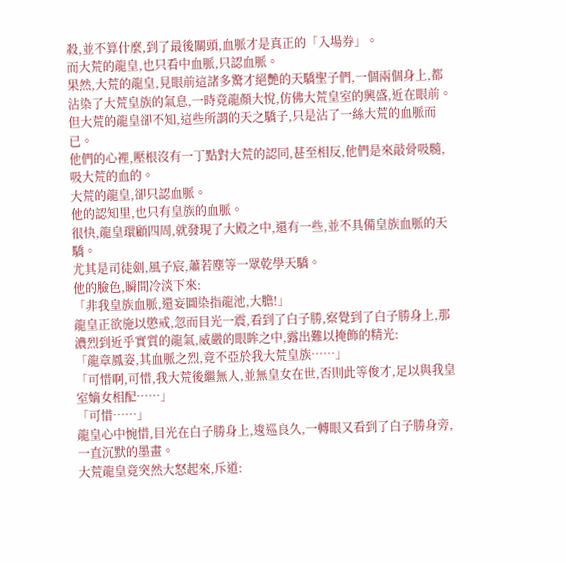殺,並不算什麼,到了最後關頭,血脈才是真正的「入場券」。
而大荒的龍皇,也只看中血脈,只認血脈。
果然,大荒的龍皇,見眼前這諸多驚才絕艷的天驕聖子們,一個兩個身上,都沾染了大荒皇族的氣息,一時竟龍顏大悅,仿佛大荒皇室的興盛,近在眼前。
但大荒的龍皇卻不知,這些所謂的天之驕子,只是沾了一絲大荒的血脈而已。
他們的心裡,壓根沒有一丁點對大荒的認同,甚至相反,他們是來敲骨吸髓,吸大荒的血的。
大荒的龍皇,卻只認血脈。
他的認知里,也只有皇族的血脈。
很快,龍皇環顧四周,就發現了大殿之中,還有一些,並不具備皇族血脈的天驕。
尤其是司徒劍,風子宸,蕭若塵等一眾乾學天驕。
他的臉色,瞬間冷淡下來:
「非我皇族血脈,還妄圖染指龍池,大膽!」
龍皇正欲施以懲戒,忽而目光一震,看到了白子勝,察覺到了白子勝身上,那濃烈到近乎實質的龍氣,威嚴的眼眸之中,露出難以掩飾的精光:
「龍章鳳姿,其血脈之烈,竟不亞於我大荒皇族……」
「可惜啊,可惜,我大荒後繼無人,並無皇女在世,否則此等俊才,足以與我皇室嫡女相配……」
「可惜……」
龍皇心中惋惜,目光在白子勝身上,逡巡良久,一轉眼又看到了白子勝身旁,一直沉默的墨畫。
大荒龍皇竟突然大怒起來,斥道: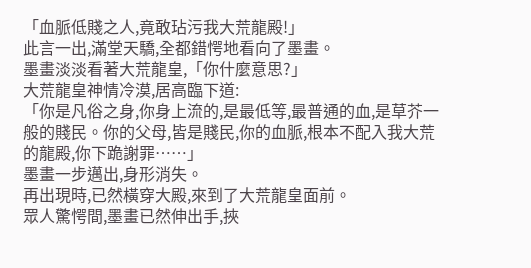「血脈低賤之人,竟敢玷污我大荒龍殿!」
此言一出,滿堂天驕,全都錯愕地看向了墨畫。
墨畫淡淡看著大荒龍皇,「你什麼意思?」
大荒龍皇神情冷漠,居高臨下道:
「你是凡俗之身,你身上流的,是最低等,最普通的血,是草芥一般的賤民。你的父母,皆是賤民,你的血脈,根本不配入我大荒的龍殿,你下跪謝罪……」
墨畫一步邁出,身形消失。
再出現時,已然橫穿大殿,來到了大荒龍皇面前。
眾人驚愕間,墨畫已然伸出手,挾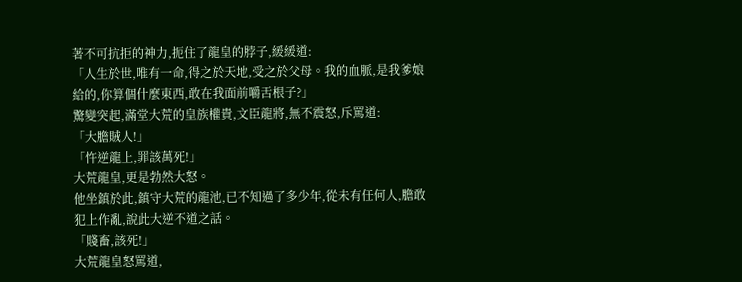著不可抗拒的神力,扼住了龍皇的脖子,緩緩道:
「人生於世,唯有一命,得之於天地,受之於父母。我的血脈,是我爹娘給的,你算個什麼東西,敢在我面前嚼舌根子?」
驚變突起,滿堂大荒的皇族權貴,文臣龍將,無不震怒,斥罵道:
「大膽賊人!」
「忤逆龍上,罪該萬死!」
大荒龍皇,更是勃然大怒。
他坐鎮於此,鎮守大荒的龍池,已不知過了多少年,從未有任何人,膽敢犯上作亂,說此大逆不道之話。
「賤畜,該死!」
大荒龍皇怒罵道,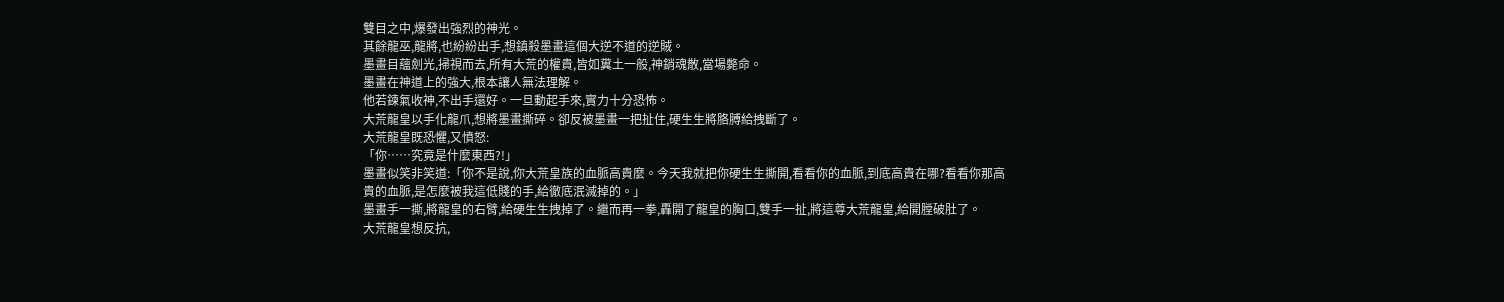雙目之中,爆發出強烈的神光。
其餘龍巫,龍將,也紛紛出手,想鎮殺墨畫這個大逆不道的逆賊。
墨畫目蘊劍光,掃視而去,所有大荒的權貴,皆如糞土一般,神銷魂散,當場斃命。
墨畫在神道上的強大,根本讓人無法理解。
他若鍊氣收神,不出手還好。一旦動起手來,實力十分恐怖。
大荒龍皇以手化龍爪,想將墨畫撕碎。卻反被墨畫一把扯住,硬生生將胳膊給拽斷了。
大荒龍皇既恐懼,又憤怒:
「你……究竟是什麼東西?!」
墨畫似笑非笑道:「你不是說,你大荒皇族的血脈高貴麼。今天我就把你硬生生撕開,看看你的血脈,到底高貴在哪?看看你那高貴的血脈,是怎麼被我這低賤的手,給徹底泯滅掉的。」
墨畫手一撕,將龍皇的右臂,給硬生生拽掉了。繼而再一拳,轟開了龍皇的胸口,雙手一扯,將這尊大荒龍皇,給開膛破肚了。
大荒龍皇想反抗,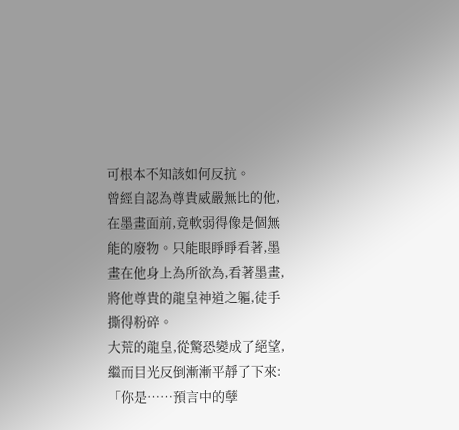可根本不知該如何反抗。
曾經自認為尊貴威嚴無比的他,在墨畫面前,竟軟弱得像是個無能的廢物。只能眼睜睜看著,墨畫在他身上為所欲為,看著墨畫,將他尊貴的龍皇神道之軀,徒手撕得粉碎。
大荒的龍皇,從驚恐變成了絕望,繼而目光反倒漸漸平靜了下來:
「你是……預言中的孽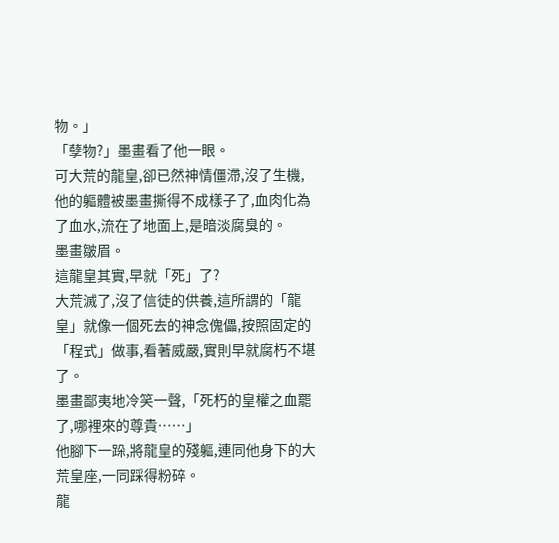物。」
「孽物?」墨畫看了他一眼。
可大荒的龍皇,卻已然神情僵滯,沒了生機,他的軀體被墨畫撕得不成樣子了,血肉化為了血水,流在了地面上,是暗淡腐臭的。
墨畫皺眉。
這龍皇其實,早就「死」了?
大荒滅了,沒了信徒的供養,這所謂的「龍皇」就像一個死去的神念傀儡,按照固定的「程式」做事,看著威嚴,實則早就腐朽不堪了。
墨畫鄙夷地冷笑一聲,「死朽的皇權之血罷了,哪裡來的尊貴……」
他腳下一跺,將龍皇的殘軀,連同他身下的大荒皇座,一同踩得粉碎。
龍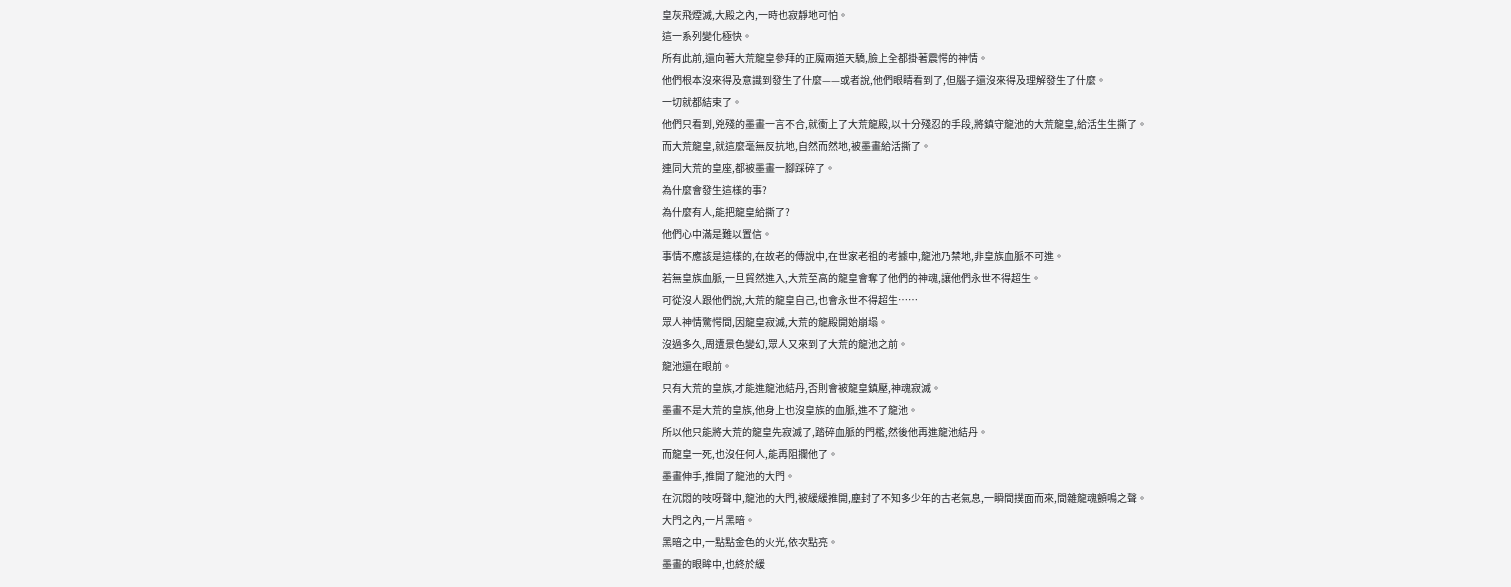皇灰飛煙滅,大殿之內,一時也寂靜地可怕。
這一系列變化極快。
所有此前,還向著大荒龍皇參拜的正魔兩道天驕,臉上全都掛著震愕的神情。
他們根本沒來得及意識到發生了什麼——或者說,他們眼睛看到了,但腦子還沒來得及理解發生了什麼。
一切就都結束了。
他們只看到,兇殘的墨畫一言不合,就衝上了大荒龍殿,以十分殘忍的手段,將鎮守龍池的大荒龍皇,給活生生撕了。
而大荒龍皇,就這麼毫無反抗地,自然而然地,被墨畫給活撕了。
連同大荒的皇座,都被墨畫一腳踩碎了。
為什麼會發生這樣的事?
為什麼有人,能把龍皇給撕了?
他們心中滿是難以置信。
事情不應該是這樣的,在故老的傳說中,在世家老祖的考據中,龍池乃禁地,非皇族血脈不可進。
若無皇族血脈,一旦貿然進入,大荒至高的龍皇會奪了他們的神魂,讓他們永世不得超生。
可從沒人跟他們說,大荒的龍皇自己,也會永世不得超生……
眾人神情驚愕間,因龍皇寂滅,大荒的龍殿開始崩塌。
沒過多久,周遭景色變幻,眾人又來到了大荒的龍池之前。
龍池還在眼前。
只有大荒的皇族,才能進龍池結丹,否則會被龍皇鎮壓,神魂寂滅。
墨畫不是大荒的皇族,他身上也沒皇族的血脈,進不了龍池。
所以他只能將大荒的龍皇先寂滅了,踏碎血脈的門檻,然後他再進龍池結丹。
而龍皇一死,也沒任何人,能再阻攔他了。
墨畫伸手,推開了龍池的大門。
在沉悶的吱呀聲中,龍池的大門,被緩緩推開,塵封了不知多少年的古老氣息,一瞬間撲面而來,間雜龍魂顫鳴之聲。
大門之內,一片黑暗。
黑暗之中,一點點金色的火光,依次點亮。
墨畫的眼眸中,也終於緩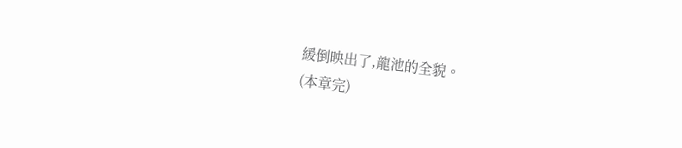緩倒映出了,龍池的全貌。
(本章完)